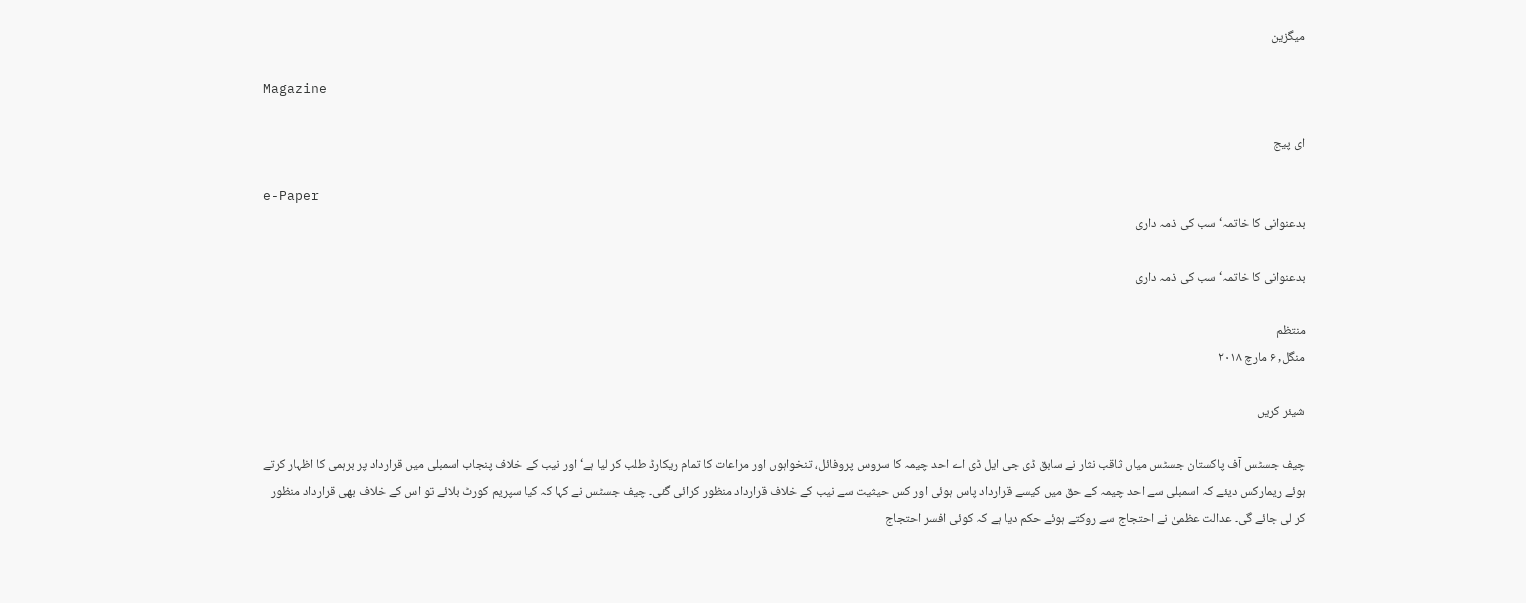میگزین

Magazine

ای پیج

e-Paper
بدعنوانی کا خاتمہ‘ سب کی ذمہ داری

بدعنوانی کا خاتمہ‘ سب کی ذمہ داری

منتظم
منگل, ۶ مارچ ۲۰۱۸

شیئر کریں

چیف جسٹس آف پاکستان جسٹس میاں ثاقب نثار نے سابق ڈی جی ایل ڈی اے احد چیمہ کا سروس پروفائل، تنخواہوں اور مراعات کا تمام ریکارڈ طلب کر لیا ہے‘ اور نیب کے خلاف پنجاب اسمبلی میں قرارداد پر برہمی کا اظہار کرتے ہوئے ریمارکس دیئے کہ اسمبلی سے احد چیمہ کے حق میں کیسے قرارداد پاس ہوئی اور کس حیثیت سے نیب کے خلاف قرارداد منظور کرائی گئی۔ چیف جسٹس نے کہا کہ کیا سپریم کورٹ بلائے تو اس کے خلاف بھی قرارداد منظور کر لی جائے گی۔ عدالت عظمیٰ نے احتجاج سے روکتے ہوئے حکم دیا ہے کہ کوئی افسر احتجاج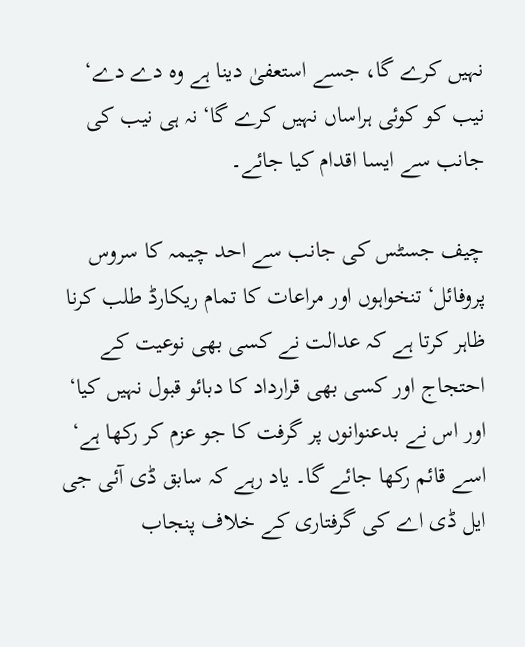نہیں کرے گا، جسے استعفیٰ دینا ہے وہ دے دے‘ نیب کو کوئی ہراساں نہیں کرے گا‘ نہ ہی نیب کی جانب سے ایسا اقدام کیا جائے۔

چیف جسٹس کی جانب سے احد چیمہ کا سروس پروفائل‘ تنخواہوں اور مراعات کا تمام ریکارڈ طلب کرنا ظاہر کرتا ہے کہ عدالت نے کسی بھی نوعیت کے احتجاج اور کسی بھی قرارداد کا دبائو قبول نہیں کیا‘ اور اس نے بدعنوانوں پر گرفت کا جو عزم کر رکھا ہے‘ اسے قائم رکھا جائے گا۔ یاد رہے کہ سابق ڈی آئی جی ایل ڈی اے کی گرفتاری کے خلاف پنجاب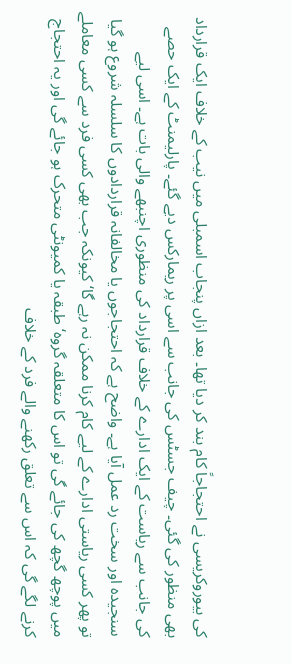کی بیوروکریسی نے احتجاجاً کام بند کر دیا تھا۔ بعد ازاں پنجاب اسمبلی میں نیب کے خلاف ایک قرارداد بھی منظور کی گئی۔ چیف جسٹس کی جانب سے اسی پر ریمارکس دیے گئے۔ پارلیمنٹ کے ایک حصے کی جانب سے ریاست کے ایک ادارے کے خلاف قرارداد کی منظوری اچنبھے والی بات ہے۔ اسی لیے سنجیدہ اور سخت رد عمل آیا ہے۔ واضح ہے کہ احتجاجوں یا مخالفانہ قراردادوں کا سلسلہ شروع ہو گیا تو پھر کسی ریاستی ادارے کے لیے کام کرنا ممکن نہ رہے گا‘ کیونکہ جب بھی کسی فرد سے کسی معاملے میں پوچھ گچھ کی جائے گی تو اس کا متعلقہ گروہ‘ طبقہ یا کمیونٹی متحرک ہو جائے گی اور یہ احتجاج کرنے لگے گی کہ اس سے تعلق رکھنے والے فرد کے خلاف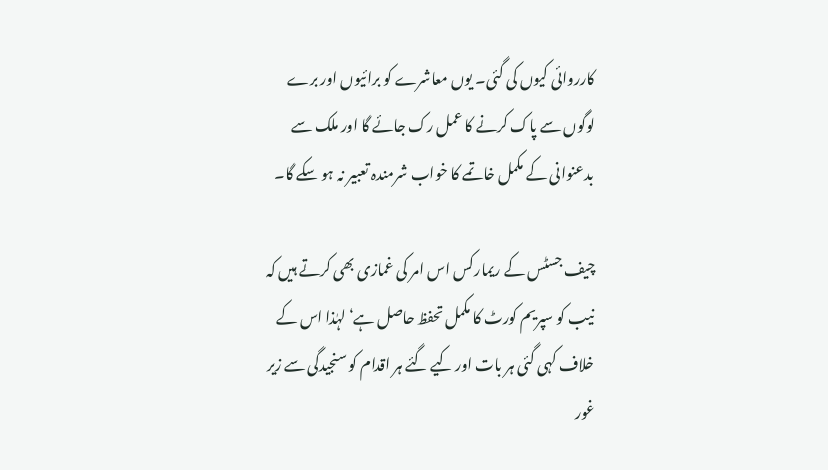کارروائی کیوں کی گئی۔ یوں معاشرے کو برائیوں اور برے لوگوں سے پاک کرنے کا عمل رک جائے گا اور ملک سے بدعنوانی کے مکمل خاتمے کا خواب شرمندہ تعبیر نہ ہو سکے گا۔

چیف جسٹس کے ریمارکس اس امر کی غمازی بھی کرتے ہیں کہ نیب کو سپریم کورٹ کا مکمل تحفظ حاصل ہے‘ لہٰذا اس کے خلاف کہی گئی ہر بات اور کیے گئے ہر اقدام کو سنجیدگی سے زیر غور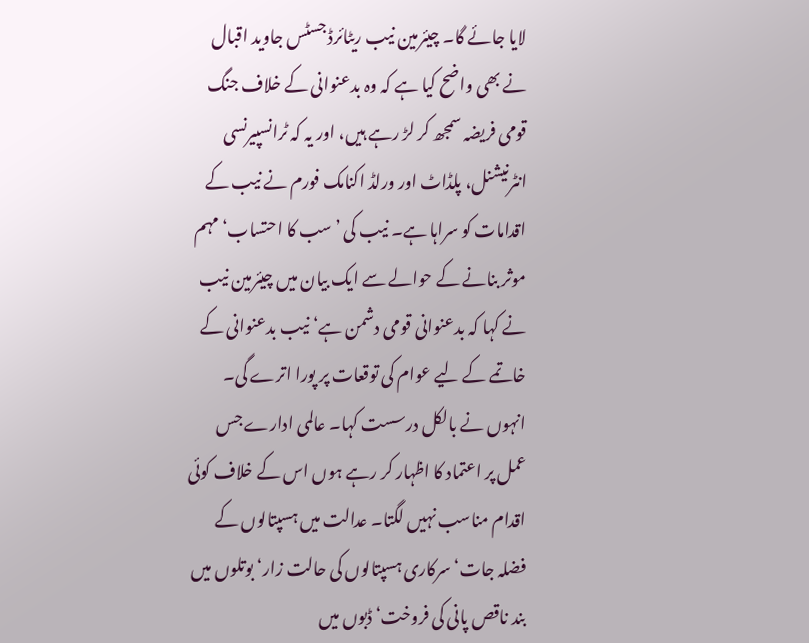لایا جائے گا۔ چیئرمین نیب ریٹائرڈ جسٹس جاوید اقبال نے بھی واضح کیا ہے کہ وہ بدعنوانی کے خلاف جنگ قومی فریضہ سمجھ کر لڑ رہے ہیں، اور یہ کہ ٹرانسپیرنسی انٹرنیشنل، پلڈاٹ اور ورلڈ اکنامک فورم نے نیب کے اقدامات کو سراہا ہے۔ نیب کی ’سب کا احتساب‘ مہم موثر بنانے کے حوالے سے ایک بیان میں چیئرمین نیب نے کہا کہ بدعنوانی قومی دشمن ہے‘ نیب بدعنوانی کے خاتمے کے لیے عوام کی توقعات پر پورا اترے گی۔ انہوں نے بالکل درسست کہا۔ عالمی ادارے جس عمل پر اعتماد کا اظہار کر رہے ہوں اس کے خلاف کوئی اقدام مناسب نہیں لگتا۔ عدالت میں ہسپتالوں کے فضلہ جات‘ سرکاری ہسپتالوں کی حالت زار‘ بوتلوں میں بند ناقص پانی کی فروخت‘ ڈبوں میں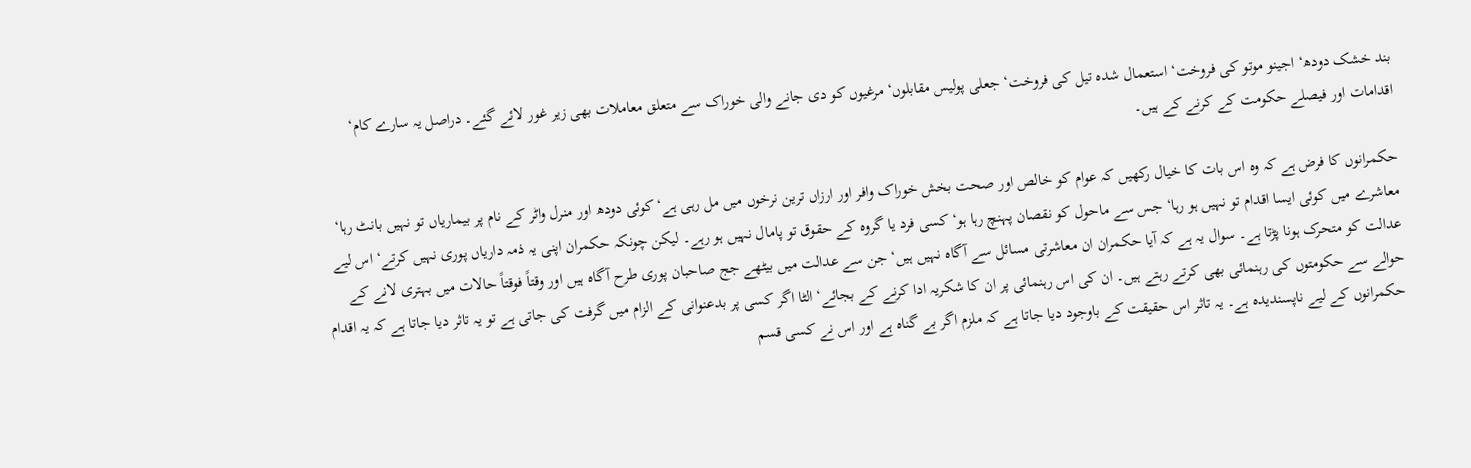بند خشک دودھ‘ اجینو موتو کی فروخت‘ استعمال شدہ تیل کی فروخت‘ جعلی پولیس مقابلوں‘ مرغیوں کو دی جانے والی خوراک سے متعلق معاملات بھی زیر غور لائے گئے۔ دراصل یہ سارے کام‘ اقدامات اور فیصلے حکومت کے کرنے کے ہیں۔

حکمرانوں کا فرض ہے کہ وہ اس بات کا خیال رکھیں کہ عوام کو خالص اور صحت بخش خوراک وافر اور ارزاں ترین نرخوں میں مل رہی ہے‘ کوئی دودھ اور منرل واٹر کے نام پر بیماریاں تو نہیں بانٹ رہا‘ معاشرے میں کوئی ایسا اقدام تو نہیں ہو رہا‘ جس سے ماحول کو نقصان پہنچ رہا ہو‘ کسی فرد یا گروہ کے حقوق تو پامال نہیں ہو رہے۔ لیکن چونکہ حکمران اپنی یہ ذمہ داریاں پوری نہیں کرتے‘ اس لیے عدالت کو متحرک ہونا پڑتا ہے۔ سوال یہ ہے کہ آیا حکمران ان معاشرتی مسائل سے آگاہ نہیں ہیں‘ جن سے عدالت میں بیٹھے جج صاحبان پوری طرح آگاہ ہیں اور وقتاً فوقتاً حالات میں بہتری لانے کے حوالے سے حکومتوں کی رہنمائی بھی کرتے رہتے ہیں۔ ان کی اس رہنمائی پر ان کا شکریہ ادا کرنے کے بجائے‘ الٹا اگر کسی پر بدعنوانی کے الزام میں گرفت کی جاتی ہے تو یہ تاثر دیا جاتا ہے کہ یہ اقدام حکمرانوں کے لیے ناپسندیدہ ہے۔ یہ تاثر اس حقیقت کے باوجود دیا جاتا ہے کہ ملزم اگر بے گناہ ہے اور اس نے کسی قسم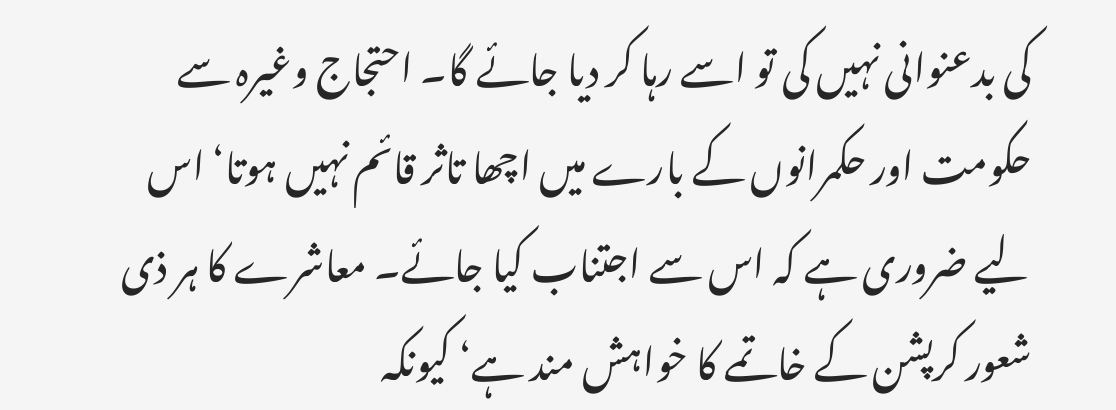کی بدعنوانی نہیں کی تو اسے رہا کر دیا جائے گا۔ احتجاج وغیرہ سے حکومت اور حکمرانوں کے بارے میں اچھا تاثر قائم نہیں ہوتا‘ اس لیے ضروری ہے کہ اس سے اجتناب کیا جائے۔ معاشرے کا ہر ذی شعور کرپشن کے خاتمے کا خواہش مند ہے‘ کیونکہ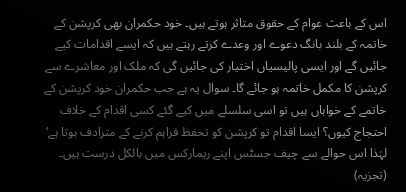اس کے باعث عوام کے حقوق متاثر ہوتے ہیں۔ خود حکمران بھی کرپشن کے خاتمہ کے بلند بانگ دعوے اور وعدے کرتے رہتے ہیں کہ ایسے اقدامات کیے جائیں گے اور ایسی پالیسیاں اختیار کی جائیں گی کہ ملک اور معاشرے سے کرپشن کا مکمل خاتمہ ہو جائے گا۔ سوال یہ ہے جب حکمران خود کرپشن کے خاتمے کے خواہاں ہیں تو اسی سلسلے میں کیے گئے کسی اقدام کے خلاف احتجاج کیوں؟ ایسا اقدام تو کرپشن کو تحفظ فراہم کرنے کے مترادف ہوتا ہے‘ لہٰذا اس حوالے سے چیف جسٹس اپنے ریمارکس میں بالکل درست ہیں۔ (تجزیہ)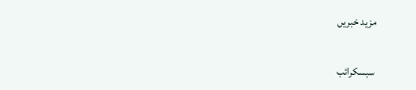مزید خبریں

سبسکرائب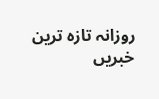روزانہ تازہ ترین خبریں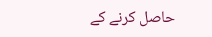حاصل کرنے کے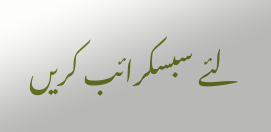لئے سبسکرائب کریں